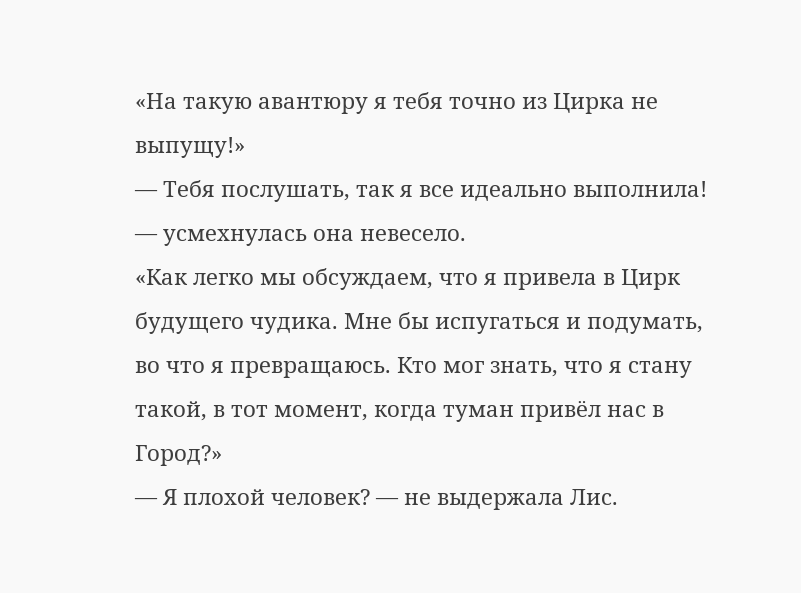«На такую авантюру я тебя точно из Цирка не выпущу!»
— Тебя послушать, так я все идеально выполнила! — усмехнулась она невесело.
«Как легко мы обсуждаем, что я привела в Цирк будущего чудика. Мне бы испугаться и подумать, во что я превращаюсь. Кто мог знать, что я стану такой, в тот момент, когда туман привёл нас в Город?»
— Я плохой человек? — не выдержала Лис.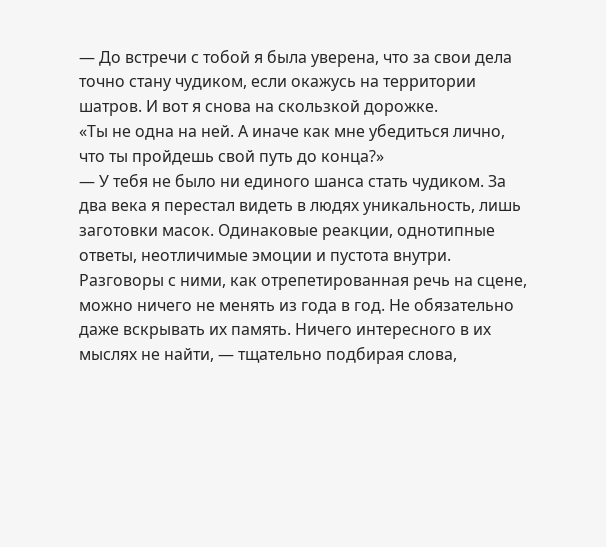— До встречи с тобой я была уверена, что за свои дела точно стану чудиком, если окажусь на территории шатров. И вот я снова на скользкой дорожке.
«Ты не одна на ней. А иначе как мне убедиться лично, что ты пройдешь свой путь до конца?»
— У тебя не было ни единого шанса стать чудиком. За два века я перестал видеть в людях уникальность, лишь заготовки масок. Одинаковые реакции, однотипные ответы, неотличимые эмоции и пустота внутри. Разговоры с ними, как отрепетированная речь на сцене, можно ничего не менять из года в год. Не обязательно даже вскрывать их память. Ничего интересного в их мыслях не найти, — тщательно подбирая слова,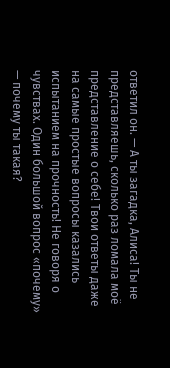ответил он. — А ты загадка, Алиса! Ты не представляешь, сколько раз ломала моё представление о себе! Твои ответы даже на самые простые вопросы казались испытанием на прочность! Не говоря о чувствах. Один большой вопрос «почему» — почему ты такая?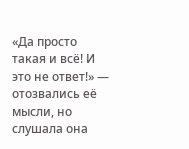«Да просто такая и всё! И это не ответ!» — отозвались её мысли, но слушала она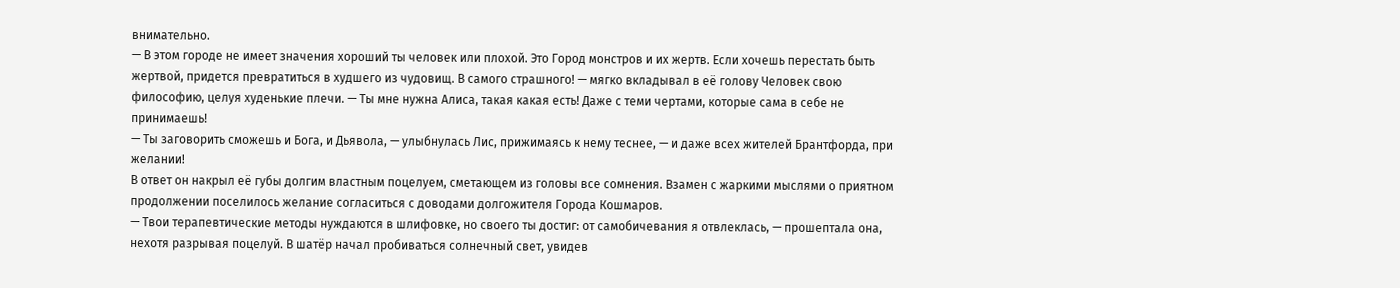внимательно.
— В этом городе не имеет значения хороший ты человек или плохой. Это Город монстров и их жертв. Если хочешь перестать быть жертвой, придется превратиться в худшего из чудовищ. В самого страшного! — мягко вкладывал в её голову Человек свою философию, целуя худенькие плечи. — Ты мне нужна Алиса, такая какая есть! Даже с теми чертами, которые сама в себе не принимаешь!
— Ты заговорить сможешь и Бога, и Дьявола, — улыбнулась Лис, прижимаясь к нему теснее, — и даже всех жителей Брантфорда, при желании!
В ответ он накрыл её губы долгим властным поцелуем, сметающем из головы все сомнения. Взамен с жаркими мыслями о приятном продолжении поселилось желание согласиться с доводами долгожителя Города Кошмаров.
— Твои терапевтические методы нуждаются в шлифовке, но своего ты достиг: от самобичевания я отвлеклась, — прошептала она, нехотя разрывая поцелуй. В шатёр начал пробиваться солнечный свет, увидев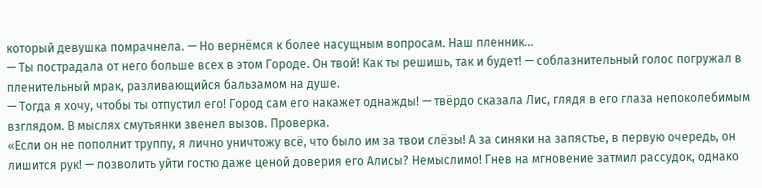который девушка помрачнела. — Но вернёмся к более насущным вопросам. Наш пленник…
— Ты пострадала от него больше всех в этом Городе. Он твой! Как ты решишь, так и будет! — соблазнительный голос погружал в пленительный мрак, разливающийся бальзамом на душе.
— Тогда я хочу, чтобы ты отпустил его! Город сам его накажет однажды! — твёрдо сказала Лис, глядя в его глаза непоколебимым взглядом. В мыслях смутьянки звенел вызов. Проверка.
«Если он не пополнит труппу, я лично уничтожу всё, что было им за твои слёзы! А за синяки на запястье, в первую очередь, он лишится рук! — позволить уйти гостю даже ценой доверия его Алисы? Немыслимо! Гнев на мгновение затмил рассудок, однако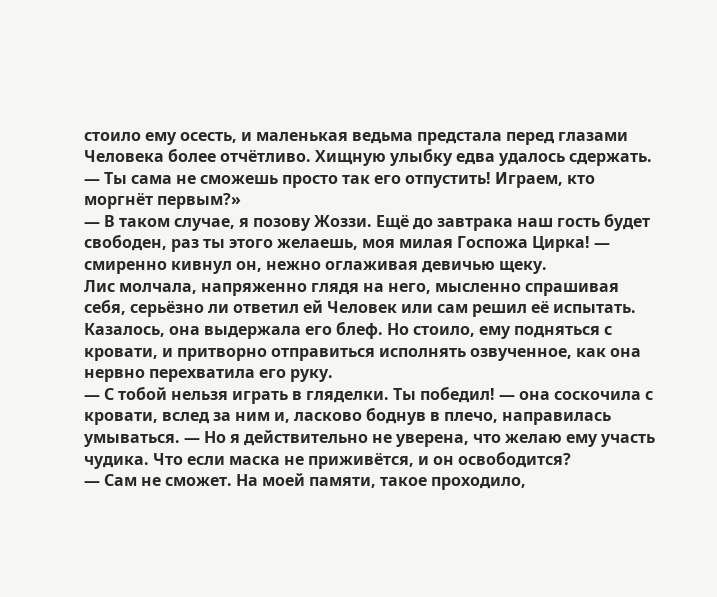стоило ему осесть, и маленькая ведьма предстала перед глазами Человека более отчётливо. Хищную улыбку едва удалось сдержать. — Ты сама не сможешь просто так его отпустить! Играем, кто моргнёт первым?»
— В таком случае, я позову Жоззи. Ещё до завтрака наш гость будет свободен, раз ты этого желаешь, моя милая Госпожа Цирка! — смиренно кивнул он, нежно оглаживая девичью щеку.
Лис молчала, напряженно глядя на него, мысленно спрашивая себя, серьёзно ли ответил ей Человек или сам решил её испытать. Казалось, она выдержала его блеф. Но стоило, ему подняться с кровати, и притворно отправиться исполнять озвученное, как она нервно перехватила его руку.
— С тобой нельзя играть в гляделки. Ты победил! — она соскочила с кровати, вслед за ним и, ласково боднув в плечо, направилась умываться. — Но я действительно не уверена, что желаю ему участь чудика. Что если маска не приживётся, и он освободится?
— Сам не сможет. На моей памяти, такое проходило,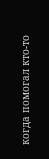когда помогал кто-то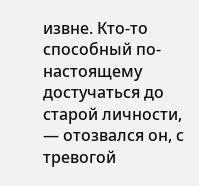извне. Кто-то способный по-настоящему достучаться до старой личности, — отозвался он, с тревогой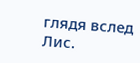глядя вслед Лис.